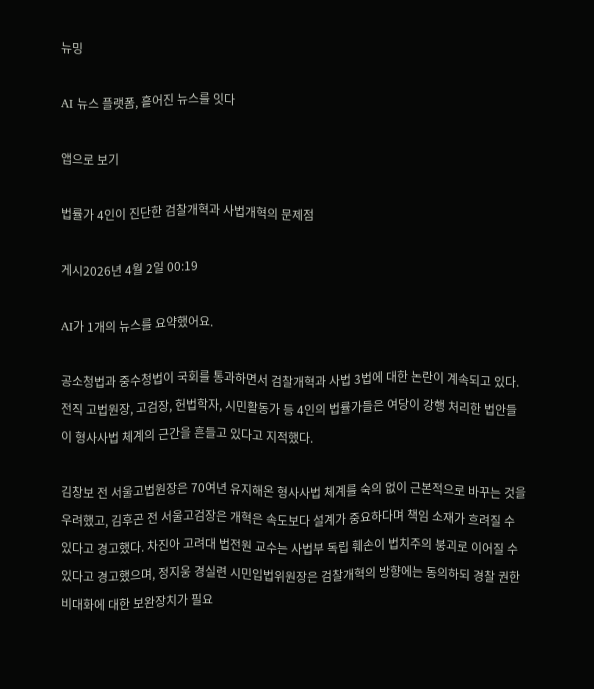뉴밍

AI 뉴스 플랫폼, 흩어진 뉴스를 잇다

앱으로 보기

법률가 4인이 진단한 검찰개혁과 사법개혁의 문제점

게시2026년 4월 2일 00:19

AI가 1개의 뉴스를 요약했어요.

공소청법과 중수청법이 국회를 통과하면서 검찰개혁과 사법 3법에 대한 논란이 계속되고 있다. 전직 고법원장, 고검장, 헌법학자, 시민활동가 등 4인의 법률가들은 여당이 강행 처리한 법안들이 형사사법 체계의 근간을 흔들고 있다고 지적했다.

김창보 전 서울고법원장은 70여년 유지해온 형사사법 체계를 숙의 없이 근본적으로 바꾸는 것을 우려했고, 김후곤 전 서울고검장은 개혁은 속도보다 설계가 중요하다며 책임 소재가 흐려질 수 있다고 경고했다. 차진아 고려대 법전원 교수는 사법부 독립 훼손이 법치주의 붕괴로 이어질 수 있다고 경고했으며, 정지웅 경실련 시민입법위원장은 검찰개혁의 방향에는 동의하되 경찰 권한 비대화에 대한 보완장치가 필요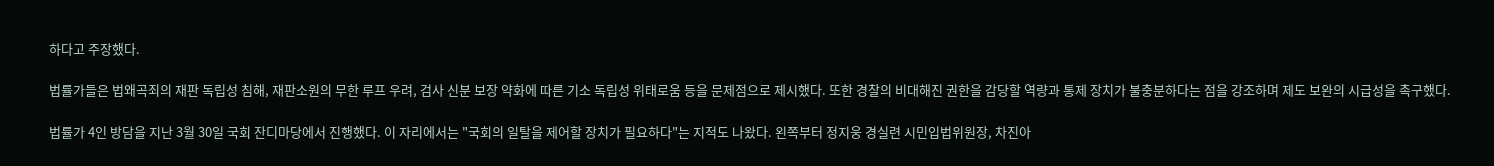하다고 주장했다.

법률가들은 법왜곡죄의 재판 독립성 침해, 재판소원의 무한 루프 우려, 검사 신분 보장 약화에 따른 기소 독립성 위태로움 등을 문제점으로 제시했다. 또한 경찰의 비대해진 권한을 감당할 역량과 통제 장치가 불충분하다는 점을 강조하며 제도 보완의 시급성을 촉구했다.

법률가 4인 방담을 지난 3월 30일 국회 잔디마당에서 진행했다. 이 자리에서는 "국회의 일탈을 제어할 장치가 필요하다"는 지적도 나왔다. 왼쪽부터 정지웅 경실련 시민입법위원장, 차진아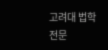고려대 법학전문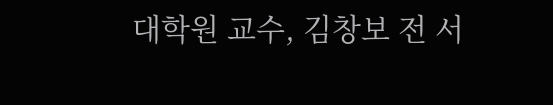대학원 교수, 김창보 전 서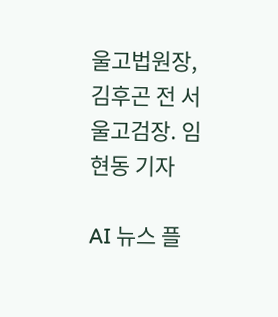울고법원장, 김후곤 전 서울고검장. 임현동 기자

AI 뉴스 플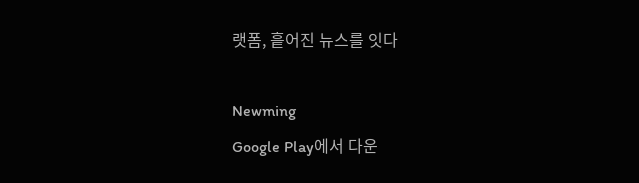랫폼, 흩어진 뉴스를 잇다

Newming
Google Play에서 다운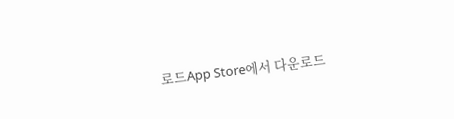로드App Store에서 다운로드